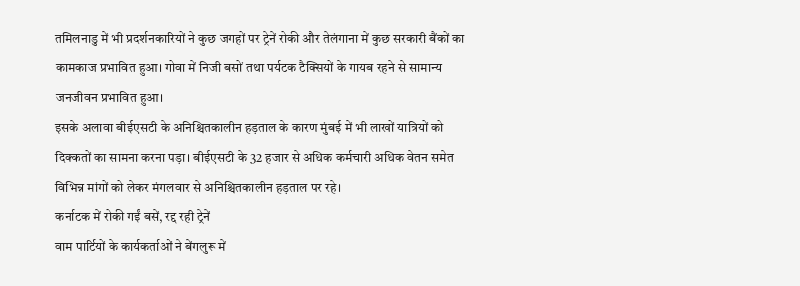तमिलनाडु में भी प्रदर्शनकारियों ने कुछ जगहों पर ट्रेनें रोकी और तेलंगाना में कुछ सरकारी बैंकों का कामकाज प्रभावित हुआ। गोवा में निजी बसों तथा पर्यटक टैक्सियों के गायब रहने से सामान्य जनजीवन प्रभावित हुआ।
इसके अलावा बीईएसटी के अनिश्चितकालीन हड़ताल के कारण मुंबई में भी लाखों यात्रियों को दिक्कतों का सामना करना पड़ा। बीईएसटी के 32 हजार से अधिक कर्मचारी अधिक वेतन समेत विभिन्न मांगों को लेकर मंगलवार से अनिश्चितकालीन हड़ताल पर रहे।
कर्नाटक में रोकी गईं बसें, रद्द रही ट्रेनें
वाम पार्टियों के कार्यकर्ताओं ने बेंगलुरू में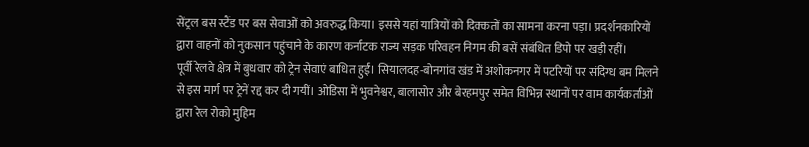सेंट्रल बस स्टैंड पर बस सेवाओं को अवरुद्ध किया। इससे यहां यात्रियों को दिक्कतों का सामना करना पड़ा। प्रदर्शनकारियों द्वारा वाहनों को नुकसान पहुंचाने के कारण कर्नाटक राज्य सड़क परिवहन निगम की बसें संबंधित डिपो पर खड़ी रहीं।
पूर्वी रेलवे क्षेत्र में बुधवार को ट्रेन सेवाएं बाधित हुईं। सियालदह-बोनगांव खंड में अशोकनगर में पटरियों पर संदिग्ध बम मिलने से इस मार्ग पर ट्रेनें रद्द कर दी गयीं। ओडिसा में भुवनेश्वर, बालासोर और बेरहमपुर समेत विभिन्न स्थानों पर वाम कार्यकर्ताओं द्वारा रेल रोको मुहिम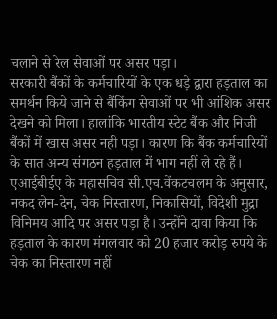चलाने से रेल सेवाओं पर असर पड़ा।
सरकारी बैंकों के कर्मचारियों के एक धड़े द्वारा हड़ताल का समर्थन किये जाने से बैंकिंग सेवाओं पर भी आंशिक असर देखने को मिला। हालांकि भारतीय स्टेट बैंक और निजी बैंकों में खास असर नही पड़ा। कारण कि बैंक कर्मचारियों के सात अन्य संगठन हड़ताल में भाग नहीं ले रहे हैं।
एआईबीईए के महासचिव सी.एच.वेंकटचलम के अनुसार, नकद लेन-देन, चेक निस्तारण, निकासियों, विदेशी मुद्रा विनिमय आदि पर असर पड़ा है। उन्होंने दावा किया कि हड़ताल के कारण मंगलवार को 20 हजार करोड़ रुपये के चेक का निस्तारण नहीं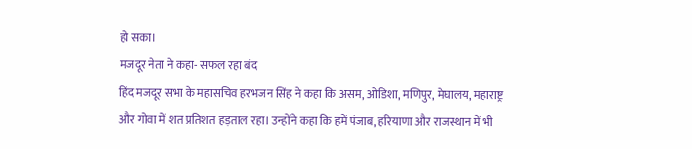हो सका।
मजदूर नेता ने कहा- सफल रहा बंद
हिंद मजदूर सभा के महासचिव हरभजन सिंह ने कहा कि असम, ओडिशा, मणिपुर, मेघालय, महाराष्ट्र और गोवा में शत प्रतिशत हड़ताल रहा। उन्होंने कहा कि हमें पंजाब, हरियाणा और राजस्थान में भी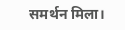समर्थन मिला।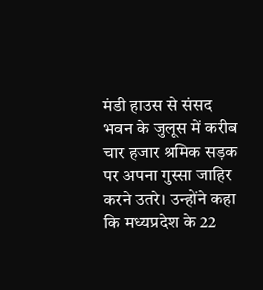मंडी हाउस से संसद भवन के जुलूस में करीब चार हजार श्रमिक सड़क पर अपना गुस्सा जाहिर करने उतरे। उन्होंने कहा कि मध्यप्रदेश के 22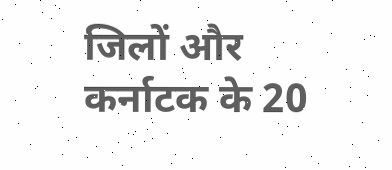जिलों और कर्नाटक के 20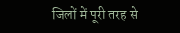जिलों में पूरी तरह से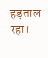हड़ताल रहा।